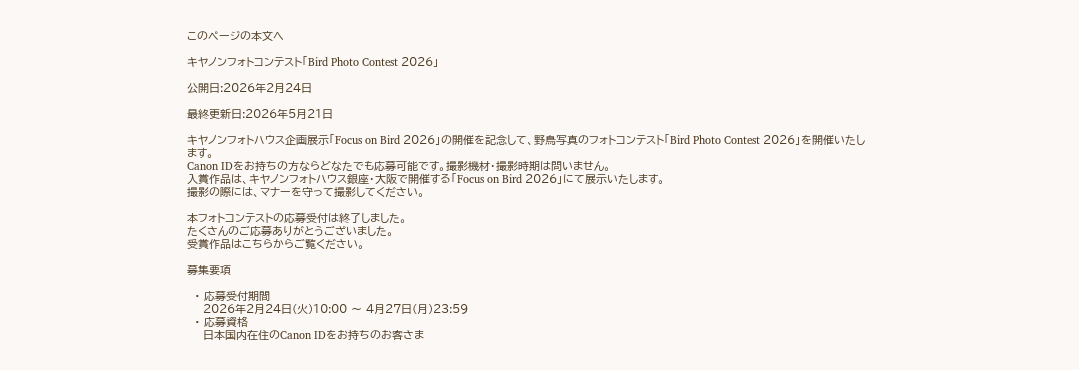このページの本文へ

キヤノンフォトコンテスト「Bird Photo Contest 2026」

公開日:2026年2月24日

最終更新日:2026年5月21日

キヤノンフォトハウス企画展示「Focus on Bird 2026」の開催を記念して、野鳥写真のフォトコンテスト「Bird Photo Contest 2026」を開催いたします。
Canon IDをお持ちの方ならどなたでも応募可能です。撮影機材・撮影時期は問いません。
入賞作品は、キヤノンフォトハウス銀座・大阪で開催する「Focus on Bird 2026」にて展示いたします。
撮影の際には、マナーを守って撮影してください。

本フォトコンテストの応募受付は終了しました。
たくさんのご応募ありがとうございました。
受賞作品はこちらからご覧ください。

募集要項

  • 応募受付期間
    2026年2月24日(火)10:00 〜 4月27日(月)23:59
  • 応募資格
    日本国内在住のCanon IDをお持ちのお客さま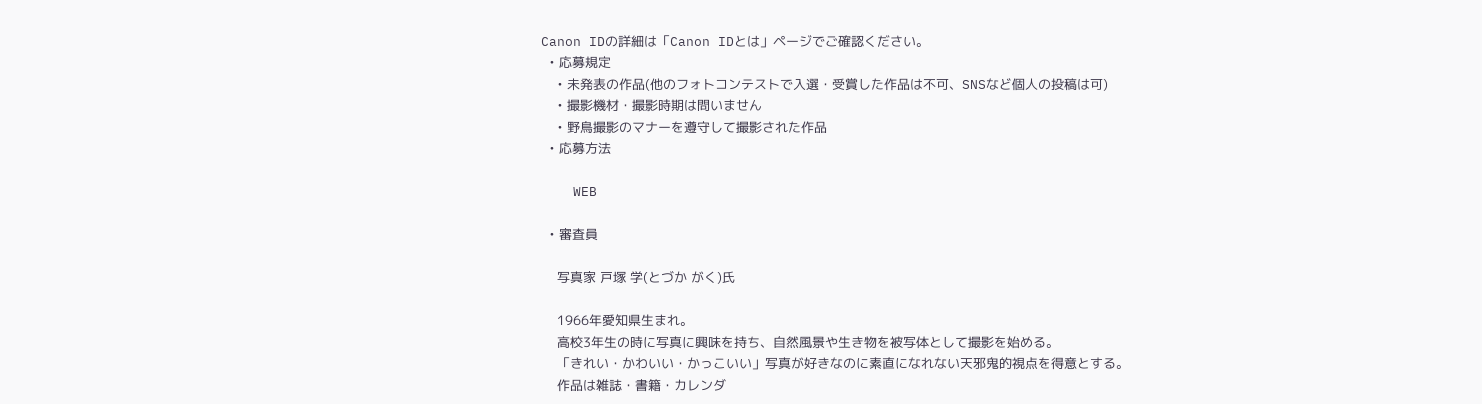Canon IDの詳細は「Canon IDとは」ページでご確認ください。
  • 応募規定
    • 未発表の作品(他のフォトコンテストで入選・受賞した作品は不可、SNSなど個人の投稿は可)
    • 撮影機材・撮影時期は問いません
    • 野鳥撮影のマナーを遵守して撮影された作品
  • 応募方法

    WEB

  • 審査員

    写真家 戸塚 学(とづか がく)氏

    1966年愛知県生まれ。
    高校3年生の時に写真に興味を持ち、自然風景や生き物を被写体として撮影を始める。
    「きれい・かわいい・かっこいい」写真が好きなのに素直になれない天邪鬼的視点を得意とする。
    作品は雑誌・書籍・カレンダ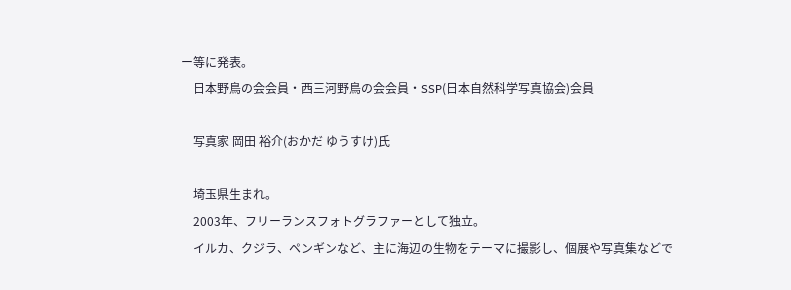ー等に発表。
    日本野鳥の会会員・西三河野鳥の会会員・SSP(日本自然科学写真協会)会員

    写真家 岡田 裕介(おかだ ゆうすけ)氏

    埼玉県生まれ。
    2003年、フリーランスフォトグラファーとして独立。
    イルカ、クジラ、ペンギンなど、主に海辺の生物をテーマに撮影し、個展や写真集などで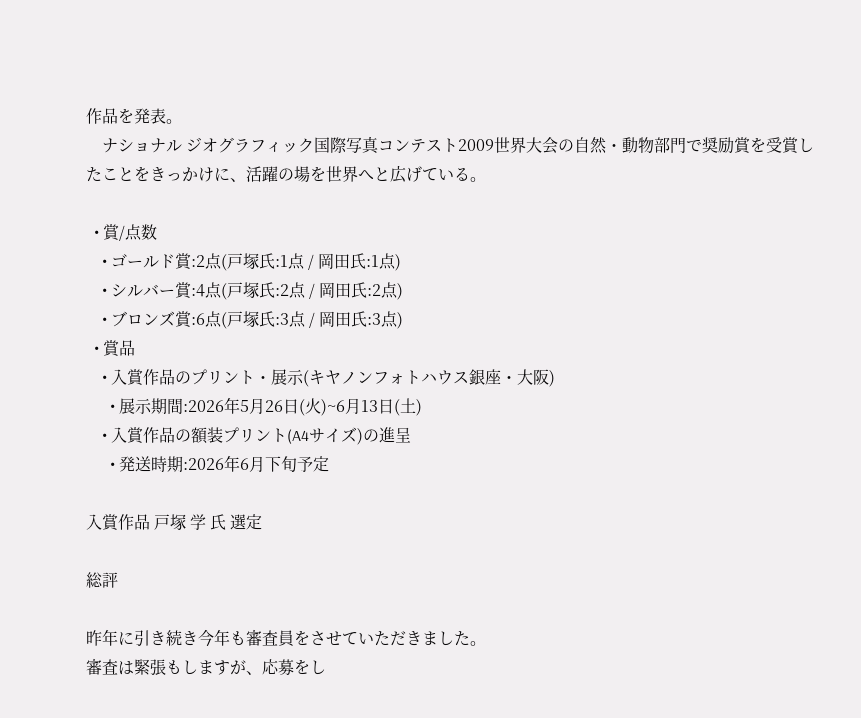作品を発表。
    ナショナル ジオグラフィック国際写真コンテスト2009世界大会の自然・動物部門で奨励賞を受賞したことをきっかけに、活躍の場を世界へと広げている。

  • 賞/点数
    • ゴールド賞:2点(戸塚氏:1点 / 岡田氏:1点)
    • シルバー賞:4点(戸塚氏:2点 / 岡田氏:2点)
    • ブロンズ賞:6点(戸塚氏:3点 / 岡田氏:3点)
  • 賞品
    • 入賞作品のプリント・展示(キヤノンフォトハウス銀座・大阪)
      • 展示期間:2026年5月26日(火)~6月13日(土)
    • 入賞作品の額装プリント(A4サイズ)の進呈
      • 発送時期:2026年6月下旬予定

入賞作品 戸塚 学 氏 選定

総評

昨年に引き続き今年も審査員をさせていただきました。
審査は緊張もしますが、応募をし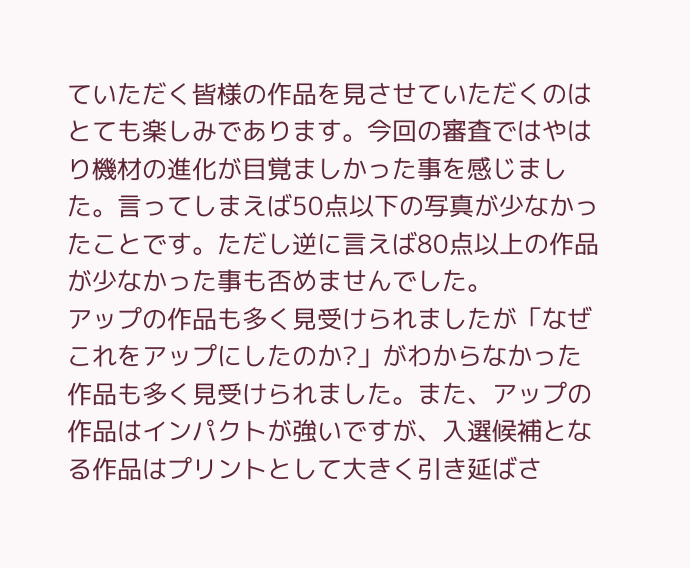ていただく皆様の作品を見させていただくのはとても楽しみであります。今回の審査ではやはり機材の進化が目覚ましかった事を感じました。言ってしまえば50点以下の写真が少なかったことです。ただし逆に言えば80点以上の作品が少なかった事も否めませんでした。
アップの作品も多く見受けられましたが「なぜこれをアップにしたのか?」がわからなかった作品も多く見受けられました。また、アップの作品はインパクトが強いですが、入選候補となる作品はプリントとして大きく引き延ばさ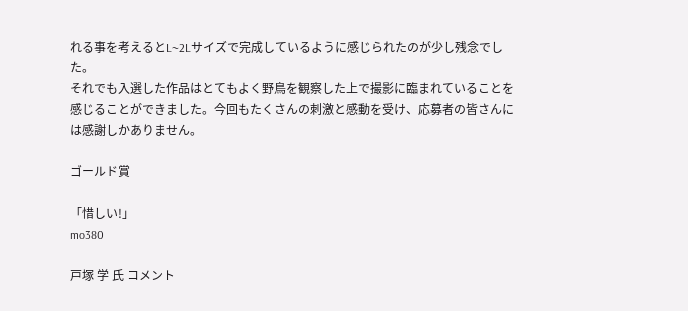れる事を考えるとL~2Lサイズで完成しているように感じられたのが少し残念でした。
それでも入選した作品はとてもよく野鳥を観察した上で撮影に臨まれていることを感じることができました。今回もたくさんの刺激と感動を受け、応募者の皆さんには感謝しかありません。

ゴールド賞

「惜しい!」
mo380

戸塚 学 氏 コメント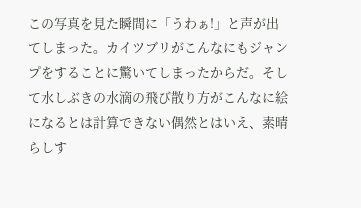この写真を見た瞬間に「うわぁ!」と声が出てしまった。カイツブリがこんなにもジャンプをすることに驚いてしまったからだ。そして水しぶきの水滴の飛び散り方がこんなに絵になるとは計算できない偶然とはいえ、素晴らしす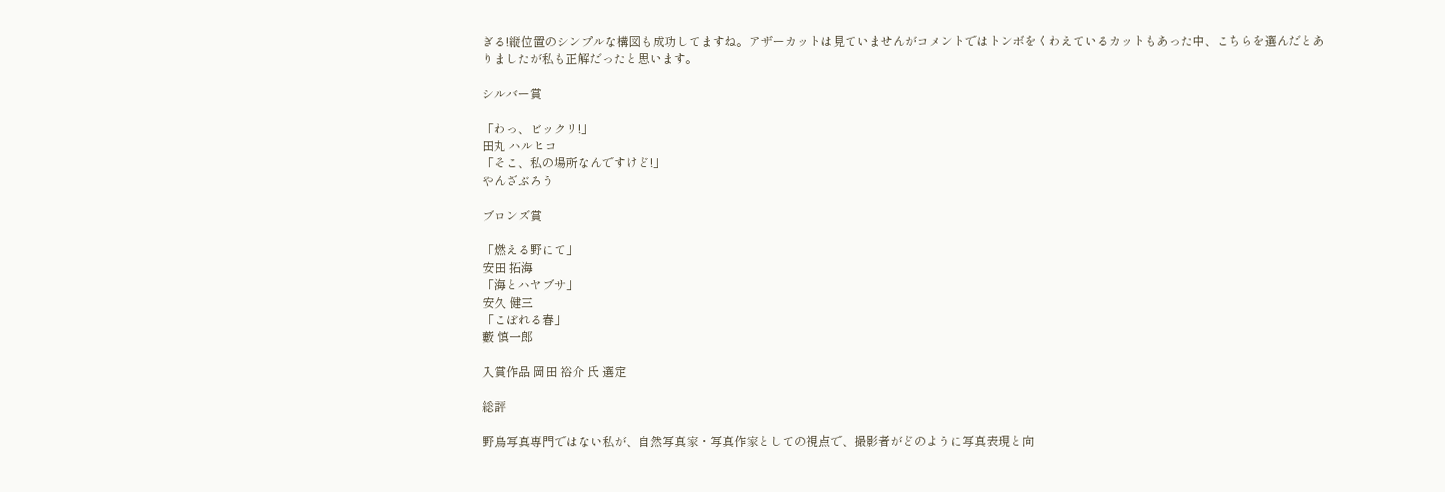ぎる!縦位置のシンプルな構図も成功してますね。アザーカットは見ていませんがコメントではトンボをくわえているカットもあった中、こちらを選んだとありましたが私も正解だったと思います。

シルバー賞

「わっ、ビックリ!」
田丸 ハルヒコ
「そこ、私の場所なんですけど!」
やんざぶろう

ブロンズ賞

「燃える野にて」
安田 拓海
「海とハヤブサ」
安久 健三
「こぼれる春」
藪 慎一郎

入賞作品 岡田 裕介 氏 選定

総評

野鳥写真専門ではない私が、自然写真家・写真作家としての視点で、撮影者がどのように写真表現と向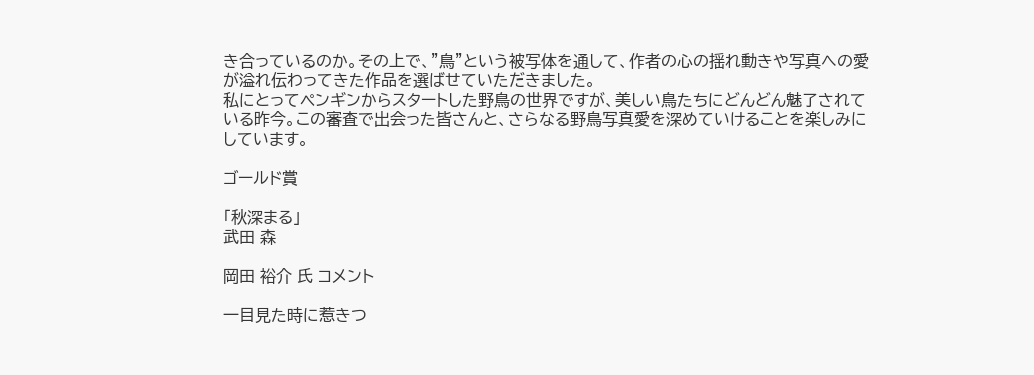き合っているのか。その上で、”鳥”という被写体を通して、作者の心の揺れ動きや写真への愛が溢れ伝わってきた作品を選ばせていただきました。
私にとってペンギンからスタートした野鳥の世界ですが、美しい鳥たちにどんどん魅了されている昨今。この審査で出会った皆さんと、さらなる野鳥写真愛を深めていけることを楽しみにしています。

ゴールド賞

「秋深まる」
武田 森

岡田 裕介 氏 コメント

一目見た時に惹きつ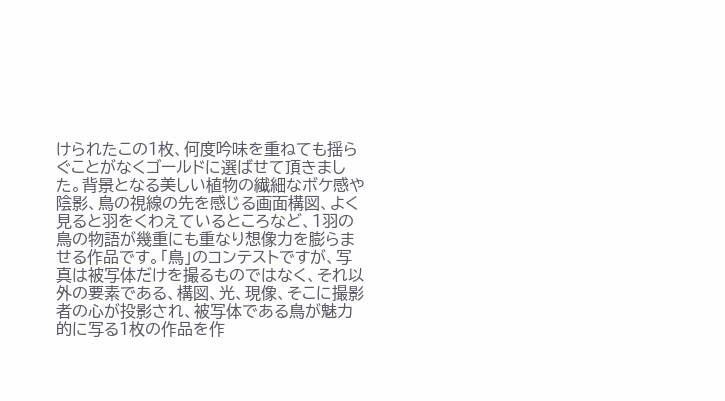けられたこの1枚、何度吟味を重ねても揺らぐことがなくゴールドに選ばせて頂きました。背景となる美しい植物の繊細なボケ感や陰影、鳥の視線の先を感じる画面構図、よく見ると羽をくわえているところなど、1羽の鳥の物語が幾重にも重なり想像力を膨らませる作品です。「鳥」のコンテストですが、写真は被写体だけを撮るものではなく、それ以外の要素である、構図、光、現像、そこに撮影者の心が投影され、被写体である鳥が魅力的に写る1枚の作品を作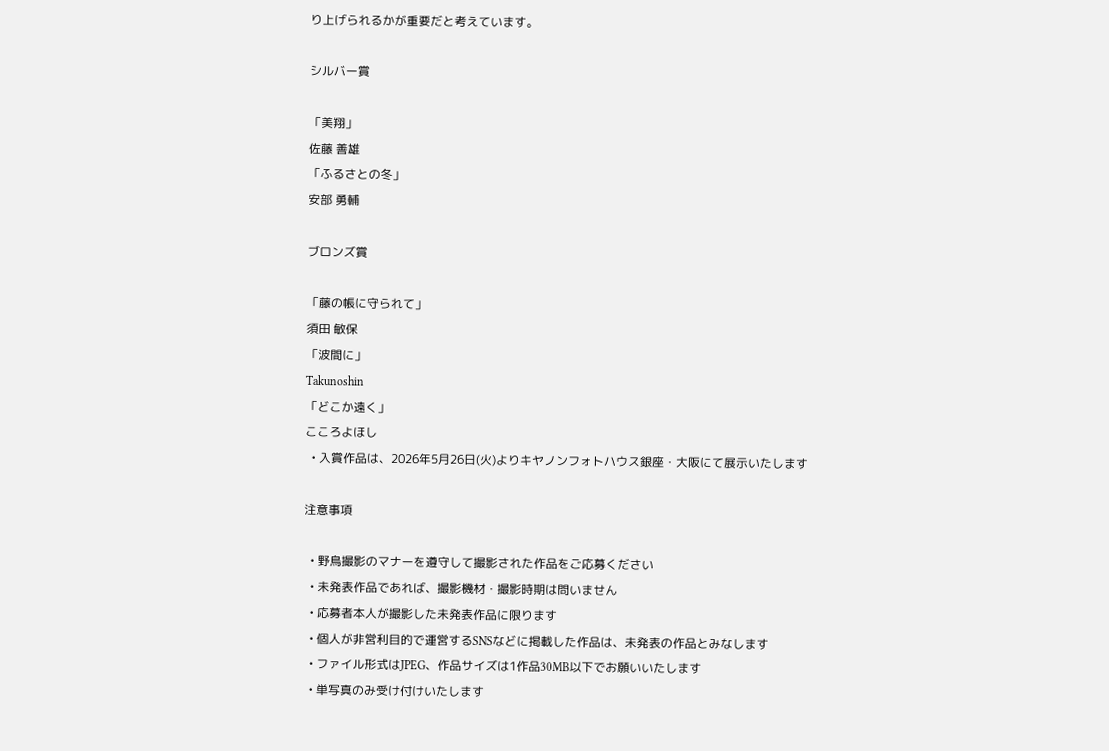り上げられるかが重要だと考えています。

シルバー賞

「美翔」
佐藤 善雄
「ふるさとの冬」
安部 勇輔

ブロンズ賞

「藤の帳に守られて」
須田 敏保
「波間に」
Takunoshin
「どこか遠く」
こころよほし
  • 入賞作品は、2026年5月26日(火)よりキヤノンフォトハウス銀座・大阪にて展示いたします

注意事項

  • 野鳥撮影のマナーを遵守して撮影された作品をご応募ください
  • 未発表作品であれば、撮影機材・撮影時期は問いません
  • 応募者本人が撮影した未発表作品に限ります
  • 個人が非営利目的で運営するSNSなどに掲載した作品は、未発表の作品とみなします
  • ファイル形式はJPEG、作品サイズは1作品30MB以下でお願いいたします
  • 単写真のみ受け付けいたします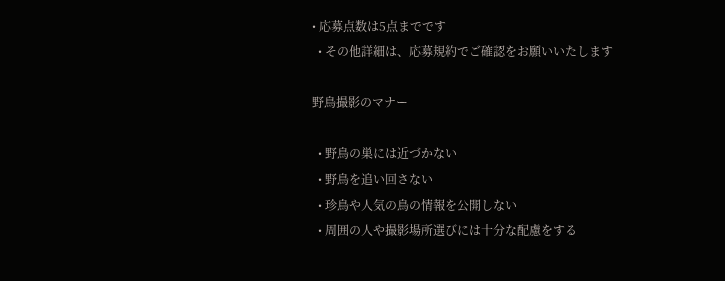• 応募点数は5点までです
  • その他詳細は、応募規約でご確認をお願いいたします

野鳥撮影のマナー

  • 野鳥の巣には近づかない
  • 野鳥を追い回さない
  • 珍鳥や人気の鳥の情報を公開しない
  • 周囲の人や撮影場所選びには十分な配慮をする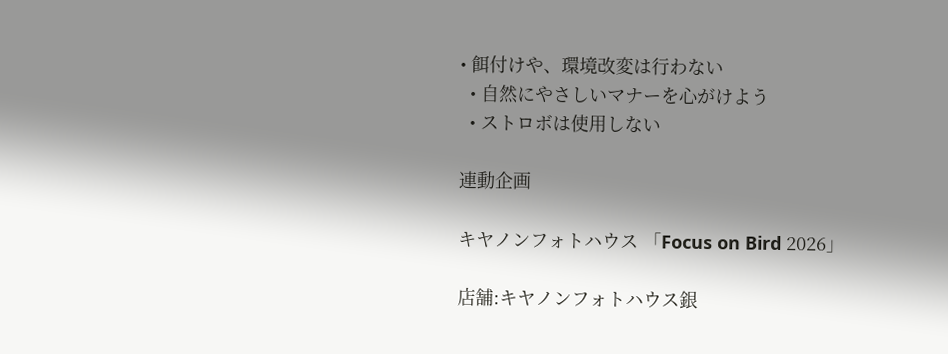• 餌付けや、環境改変は行わない
  • 自然にやさしいマナーを心がけよう
  • ストロボは使用しない

連動企画

キヤノンフォトハウス 「Focus on Bird 2026」

店舗:キヤノンフォトハウス銀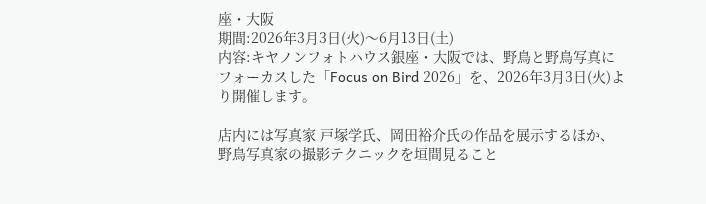座・大阪
期間:2026年3月3日(火)〜6月13日(土)
内容:キヤノンフォトハウス銀座・大阪では、野鳥と野鳥写真にフォーカスした「Focus on Bird 2026」を、2026年3月3日(火)より開催します。

店内には写真家 戸塚学氏、岡田裕介氏の作品を展示するほか、野鳥写真家の撮影テクニックを垣間見ること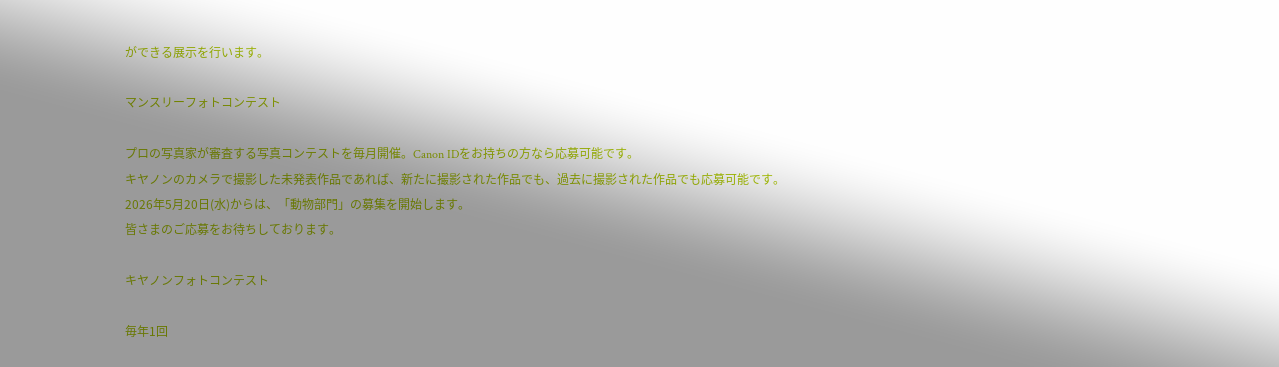ができる展示を行います。

マンスリーフォトコンテスト

プロの写真家が審査する写真コンテストを毎月開催。Canon IDをお持ちの方なら応募可能です。
キヤノンのカメラで撮影した未発表作品であれば、新たに撮影された作品でも、過去に撮影された作品でも応募可能です。
2026年5月20日(水)からは、「動物部門」の募集を開始します。
皆さまのご応募をお待ちしております。

キヤノンフォトコンテスト

毎年1回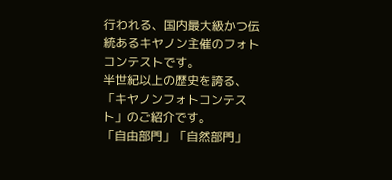行われる、国内最大級かつ伝統あるキヤノン主催のフォトコンテストです。
半世紀以上の歴史を誇る、「キヤノンフォトコンテスト」のご紹介です。
「自由部門」「自然部門」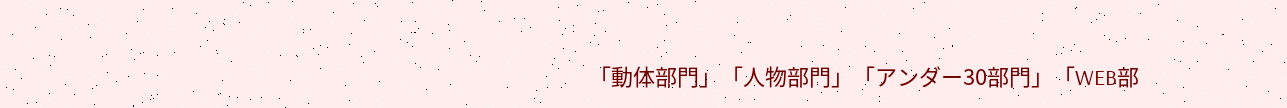「動体部門」「人物部門」「アンダー30部門」「WEB部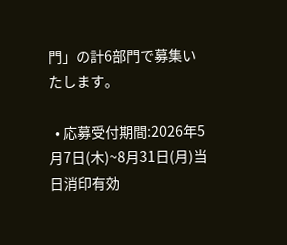門」の計6部門で募集いたします。

  • 応募受付期間:2026年5月7日(木)~8月31日(月)当日消印有効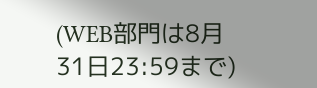(WEB部門は8月31日23:59まで)